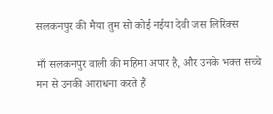सलकनपुर की मैया तुम सो कोई नईया देवी जस लिरिक्स

माँ सलकनपुर वाली की महिमा अपार है, और उनके भक्त सच्चे मन से उनकी आराधना करते हैं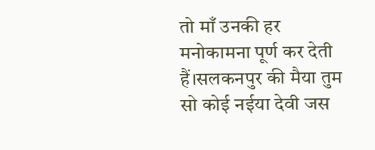तो माँ उनकी हर मनोकामना पूर्ण कर देती हैं।सलकनपुर की मैया तुम सो कोई नईया देवी जस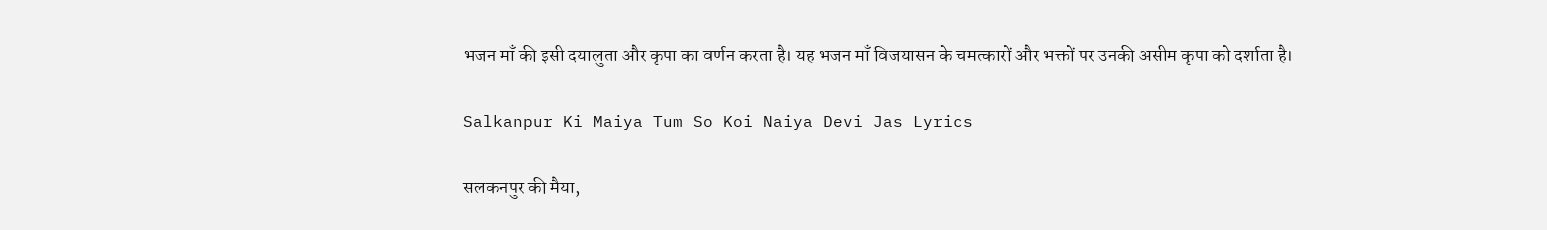भजन माँ की इसी दयालुता और कृपा का वर्णन करता है। यह भजन माँ विजयासन के चमत्कारों और भक्तों पर उनकी असीम कृपा को दर्शाता है।

Salkanpur Ki Maiya Tum So Koi Naiya Devi Jas Lyrics

सलकनपुर की मैया,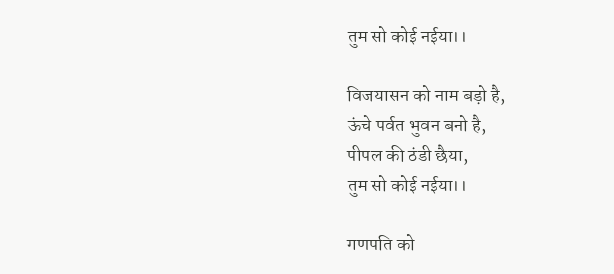तुम सो कोई नईया।।

विजयासन को नाम बड़ो है,
ऊंचे पर्वत भुवन बनो है,
पीपल की ठंडी छैया,
तुम सो कोई नईया।।

गणपति को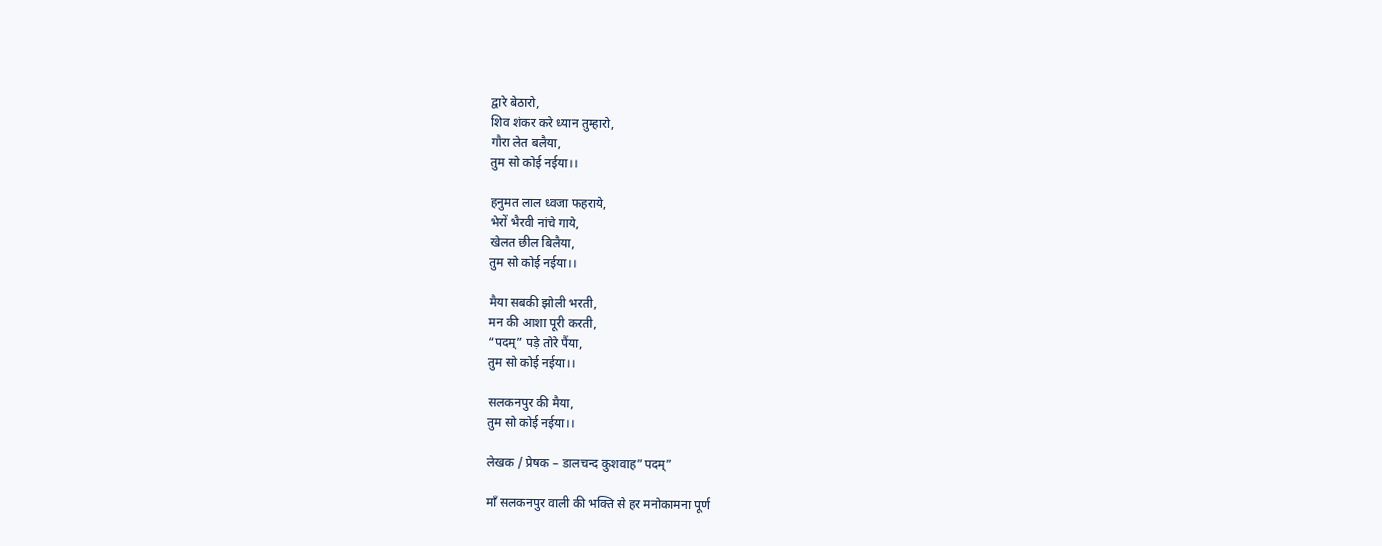द्वारे बेठारो,
शिव शंकर करे ध्यान तुम्हारो,
गौरा लेत बलैया,
तुम सो कोई नईया।।

हनुमत लाल ध्वजा फहराये,
भेरों भैरवी नांचे गाये,
खेलत छील बिलैया,
तुम सो कोई नईया।।

मैया सबकी झोली भरती,
मन की आशा पूरी करती,
“पदम्” पड़े तोरे पैंया,
तुम सो कोई नईया।।

सलकनपुर की मैया,
तुम सो कोई नईया।।

लेखक / प्रेषक – डालचन्द कुशवाह”पदम्”

माँ सलकनपुर वाली की भक्ति से हर मनोकामना पूर्ण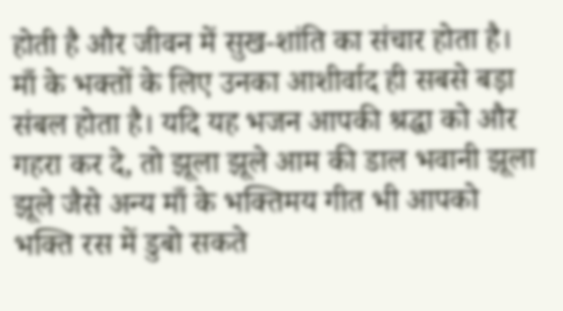होती है और जीवन में सुख-शांति का संचार होता है। माँ के भक्तों के लिए उनका आशीर्वाद ही सबसे बड़ा संबल होता है। यदि यह भजन आपकी श्रद्धा को और गहरा कर दे, तो झूला झूले आम की डाल भवानी झूला झूले जैसे अन्य माँ के भक्तिमय गीत भी आपको भक्ति रस में डुबो सकते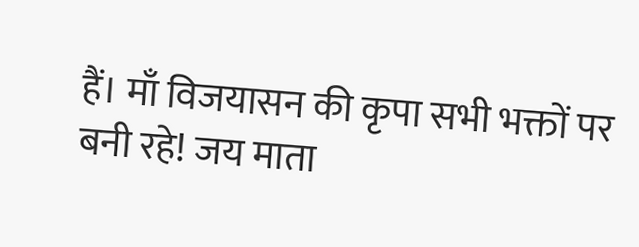हैं। माँ विजयासन की कृपा सभी भक्तों पर बनी रहे! जय माता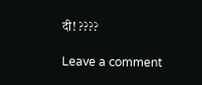दी! ????

Leave a comment